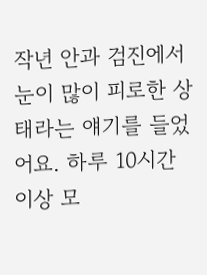작년 안과 검진에서 눈이 많이 피로한 상태라는 얘기를 들었어요. 하루 10시간 이상 모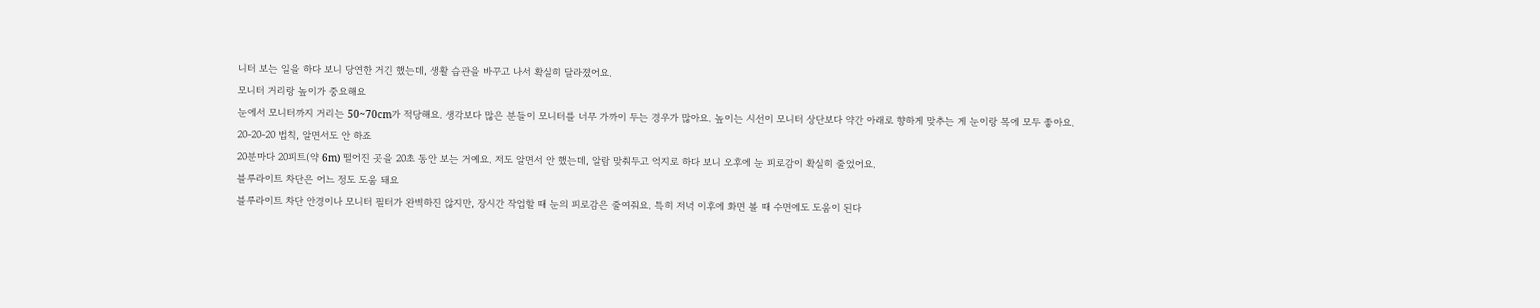니터 보는 일을 하다 보니 당연한 거긴 했는데, 생활 습관을 바꾸고 나서 확실히 달라졌어요.
모니터 거리랑 높이가 중요해요
눈에서 모니터까지 거리는 50~70cm가 적당해요. 생각보다 많은 분들이 모니터를 너무 가까이 두는 경우가 많아요. 높이는 시선이 모니터 상단보다 약간 아래로 향하게 맞추는 게 눈이랑 목에 모두 좋아요.
20-20-20 법칙, 알면서도 안 하죠
20분마다 20피트(약 6m) 떨어진 곳을 20초 동안 보는 거예요. 저도 알면서 안 했는데, 알람 맞춰두고 억지로 하다 보니 오후에 눈 피로감이 확실히 줄었어요.
블루라이트 차단은 어느 정도 도움 돼요
블루라이트 차단 안경이나 모니터 필터가 완벽하진 않지만, 장시간 작업할 때 눈의 피로감은 줄여줘요. 특히 저녁 이후에 화면 볼 때 수면에도 도움이 된다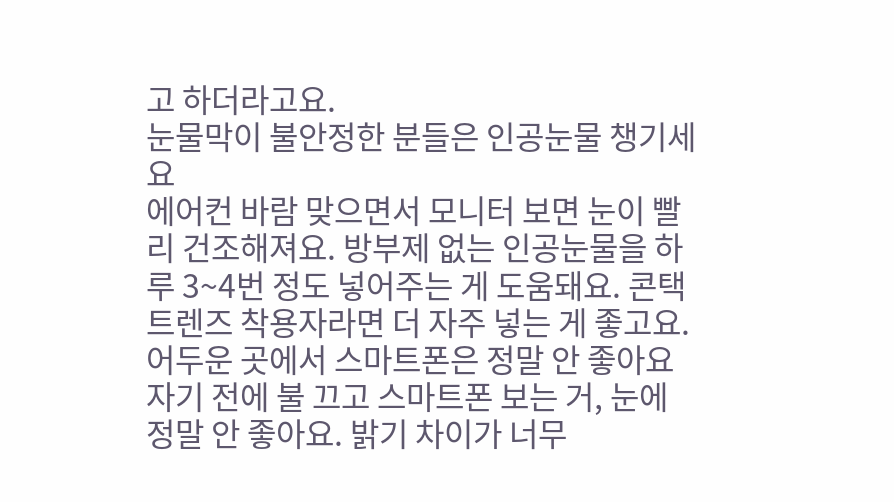고 하더라고요.
눈물막이 불안정한 분들은 인공눈물 챙기세요
에어컨 바람 맞으면서 모니터 보면 눈이 빨리 건조해져요. 방부제 없는 인공눈물을 하루 3~4번 정도 넣어주는 게 도움돼요. 콘택트렌즈 착용자라면 더 자주 넣는 게 좋고요.
어두운 곳에서 스마트폰은 정말 안 좋아요
자기 전에 불 끄고 스마트폰 보는 거, 눈에 정말 안 좋아요. 밝기 차이가 너무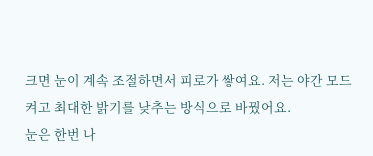크면 눈이 계속 조절하면서 피로가 쌓여요. 저는 야간 모드 켜고 최대한 밝기를 낮추는 방식으로 바꿨어요.
눈은 한번 나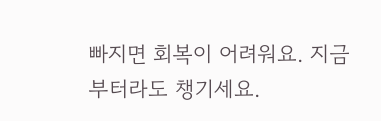빠지면 회복이 어려워요. 지금부터라도 챙기세요.